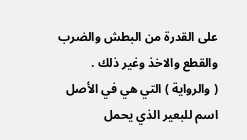على القدرة من البطش والضرب والقطع والاخذ وغير ذلك .
( والرواية ) التي هي في الأصل اسم للبعير الذي يحمل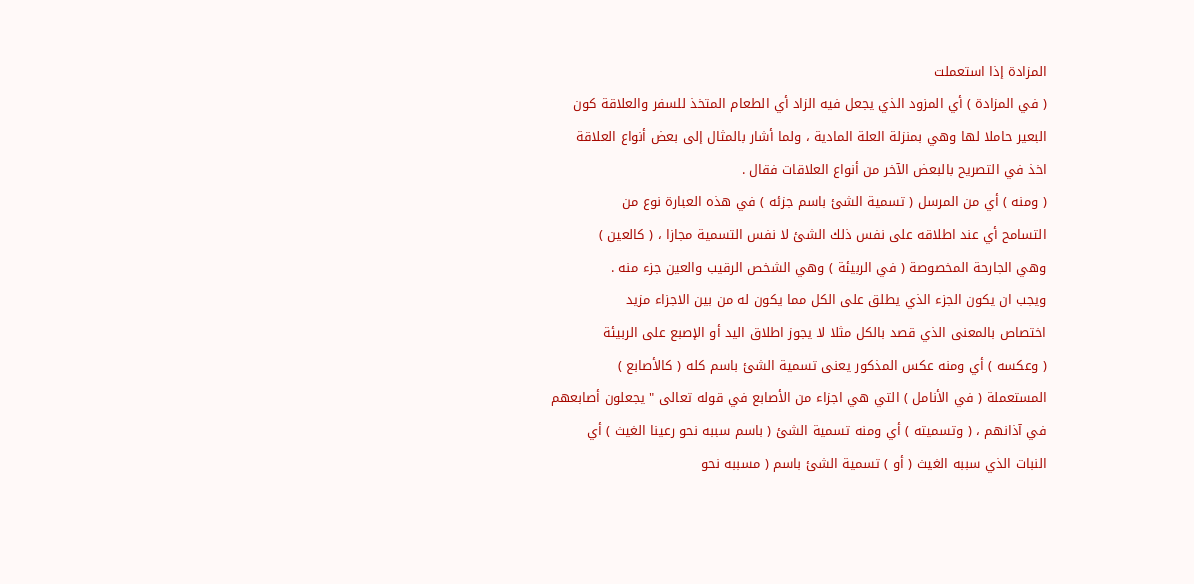المزادة إذا استعملت
( في المزادة ) أي المزود الذي يجعل فيه الزاد أي الطعام المتخذ للسفر والعلاقة كون
البعير حاملا لها وهي بمنزلة العلة المادية ، ولما أشار بالمثال إلى بعض أنواع العلاقة
اخذ في التصريح بالبعض الآخر من أنواع العلاقات فقال .
( ومنه ) أي من المرسل ( تسمية الشئ باسم جزئه ) في هذه العبارة نوع من
التسامح أي عند اطلاقه على نفس ذلك الشئ لا نفس التسمية مجازا ، ( كالعين )
وهي الجارحة المخصوصة ( في الربيئة ) وهي الشخص الرقيب والعين جزء منه .
ويجب ان يكون الجزء الذي يطلق على الكل مما يكون له من بين الاجزاء مزيد
اختصاص بالمعنى الذي قصد بالكل مثلا لا يجوز اطلاق اليد أو الإصبع على الربيئة
( وعكسه ) أي ومنه عكس المذكور يعنى تسمية الشئ باسم كله ( كالأصابع )
المستعملة ( في الأنامل ) التي هي اجزاء من الأصابع في قوله تعالى " يجعلون أصابعهم
في آذانهم ، ( وتسميته ) أي ومنه تسمية الشئ ( باسم سببه نحو رعينا الغيث ) أي
النبات الذي سببه الغيث ( أو ) تسمية الشئ باسم ( مسببه نحو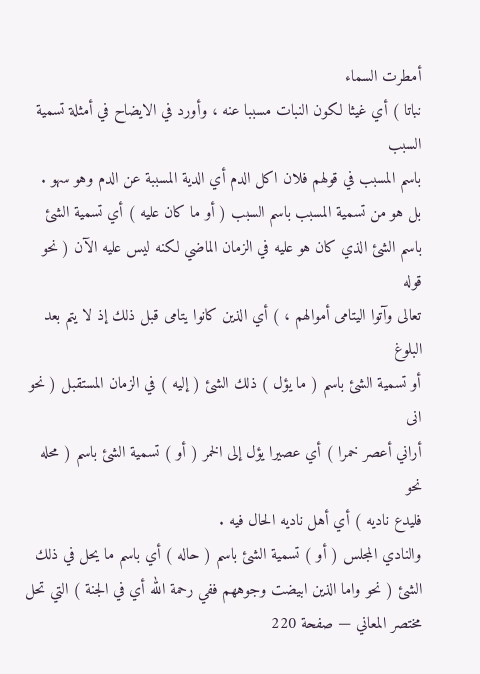أمطرت السماء
نباتا ) أي غيثا لكون النبات مسببا عنه ، وأورد في الايضاح في أمثلة تسمية السبب
باسم المسبب في قولهم فلان اكل الدم أي الدية المسببة عن الدم وهو سهو .
بل هو من تسمية المسبب باسم السبب ( أو ما كان عليه ) أي تسمية الشئ
باسم الشئ الذي كان هو عليه في الزمان الماضي لكنه ليس عليه الآن ( نحو قوله
تعالى وآتوا اليتامى أموالهم ، ) أي الذين كانوا يتامى قبل ذلك إذ لا يتم بعد البلوغ
أو تسمية الشئ باسم ( ما يؤل ) ذلك الشئ ( إليه ) في الزمان المستقبل ( نحو انى
أراني أعصر خمرا ) أي عصيرا يؤل إلى الخمر ( أو ) تسمية الشئ باسم ( محله نحو
فليدع ناديه ) أي أهل ناديه الحال فيه .
والنادي المجلس ( أو ) تسمية الشئ باسم ( حاله ) أي باسم ما يحل في ذلك
الشئ ( نحو واما الذين ابيضت وجوههم ففي رحمة الله أي في الجنة ) التي تحل
مختصر المعاني — صفحة 220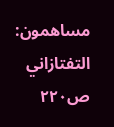مساهمون: التفتازاني
ص٢٢٠